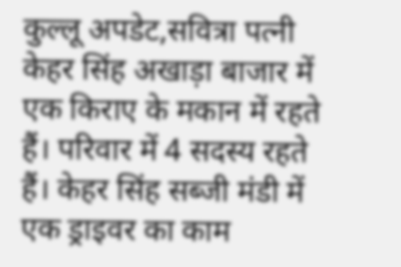कुल्लू अपडेट,सवित्रा पत्नी केहर सिंह अखाड़ा बाजार में एक किराए के मकान में रहते हैं। परिवार में 4 सदस्य रहते हैं। केहर सिंह सब्जी मंडी में एक ड्राइवर का काम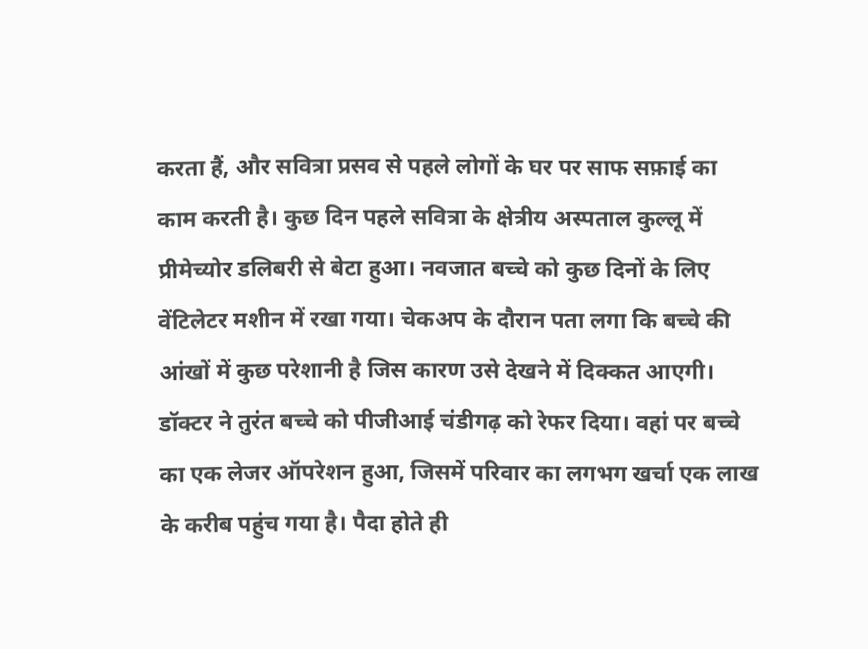करता हैं, और सवित्रा प्रसव से पहले लोगों के घर पर साफ सफ़ाई का काम करती है। कुछ दिन पहले सवित्रा के क्षेत्रीय अस्पताल कुल्लू में प्रीमेच्योर डलिबरी से बेटा हुआ। नवजात बच्चे को कुछ दिनों के लिए वेंटिलेटर मशीन में रखा गया। चेकअप के दौरान पता लगा कि बच्चे की आंखों में कुछ परेशानी है जिस कारण उसे देखने में दिक्कत आएगी। डॉक्टर ने तुरंत बच्चे को पीजीआई चंडीगढ़ को रेफर दिया। वहां पर बच्चे का एक लेजर ऑपरेशन हुआ, जिसमें परिवार का लगभग खर्चा एक लाख के करीब पहुंच गया है। पैदा होते ही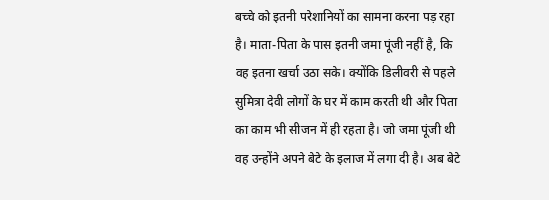बच्चे को इतनी परेशानियों का सामना करना पड़ रहा है। माता-पिता के पास इतनी जमा पूंजी नहीं है, कि वह इतना खर्चा उठा सके। क्योंकि डिलीवरी से पहले सुमित्रा देवी लोगों के घर में काम करती थी और पिता का काम भी सीजन में ही रहता है। जो जमा पूंजी थी वह उन्होंने अपने बेटे के इलाज में लगा दी है। अब बेटे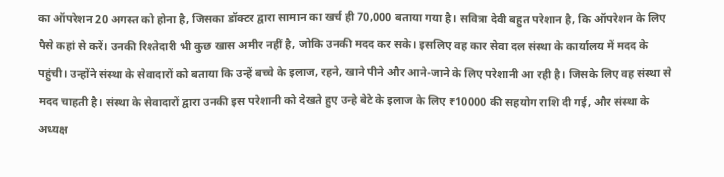का ऑपरेशन 20 अगस्त को होना है, जिसका डॉक्टर द्वारा सामान का खर्च ही 70,000 बताया गया है। सवित्रा देवी बहुत परेशान है, कि ऑपरेशन के लिए पैसे कहां से करें। उनकी रिश्तेदारी भी कुछ खास अमीर नहीं है, जोकि उनकी मदद कर सके। इसलिए वह कार सेवा दल संस्था के कार्यालय में मदद के पहुंची। उन्होंने संस्था के सेवादारों को बताया कि उन्हें बच्चे के इलाज, रहने, खाने पीने और आने-जाने के लिए परेशानी आ रही है। जिसके लिए वह संस्था से मदद चाहती है। संस्था के सेवादारों द्वारा उनकी इस परेशानी को देखते हुए उन्हे बेटे के इलाज के लिए ₹10000 की सहयोग राशि दी गई, और संस्था के अध्यक्ष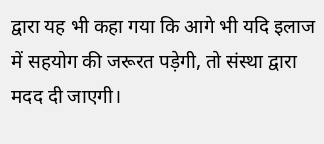द्वारा यह भी कहा गया कि आगे भी यदि इलाज में सहयोग की जरूरत पड़ेगी, तो संस्था द्वारा मदद दी जाएगी।